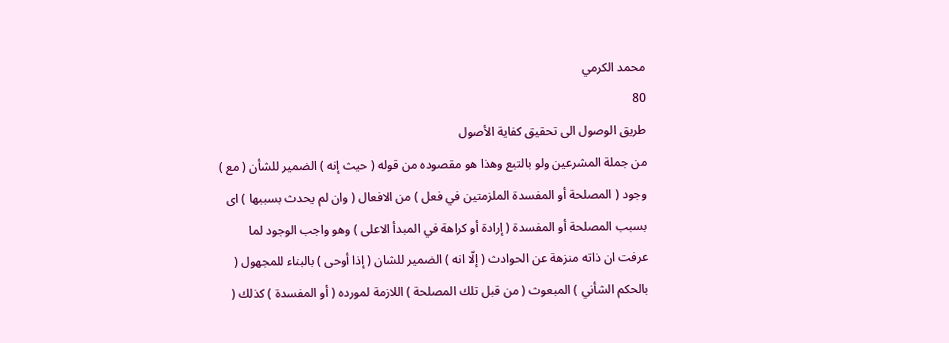محمد الكرمي
80
طريق الوصول الى تحقيق كفاية الأصول
من جملة المشرعين ولو بالتبع وهذا هو مقصوده من قوله ( حيث إنه ) الضمير للشأن ( مع ) وجود ( المصلحة أو المفسدة الملزمتين في فعل ) من الافعال ( وان لم يحدث بسببها ) اى بسبب المصلحة أو المفسدة ( إرادة أو كراهة في المبدأ الاعلى ) وهو واجب الوجود لما عرفت ان ذاته منزهة عن الحوادث ( إلّا انه ) الضمير للشان ( إذا أوحى ) بالبناء للمجهول ( بالحكم الشأني ) المبعوث ( من قبل تلك المصلحة ) اللازمة لمورده ( أو المفسدة ) كذلك (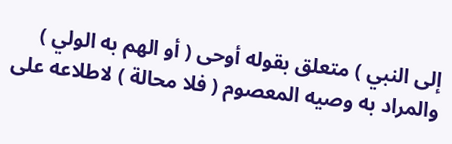إلى النبي ) متعلق بقوله أوحى ( أو الهم به الولي ) والمراد به وصيه المعصوم ( فلا محالة ) لاطلاعه على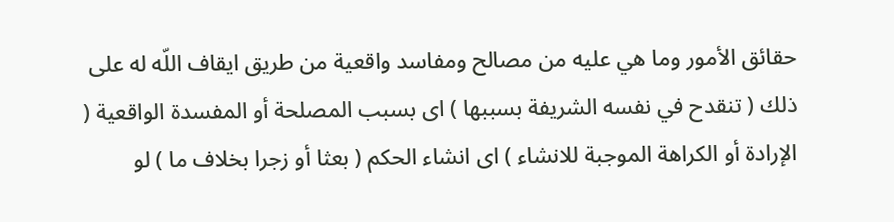حقائق الأمور وما هي عليه من مصالح ومفاسد واقعية من طريق ايقاف اللّه له على ذلك ( تنقدح في نفسه الشريفة بسببها ) اى بسبب المصلحة أو المفسدة الواقعية ( الإرادة أو الكراهة الموجبة للانشاء ) اى انشاء الحكم ( بعثا أو زجرا بخلاف ما ) لو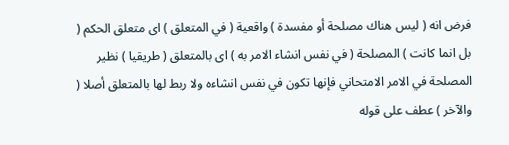فرض انه ( ليس هناك مصلحة أو مفسدة ) واقعية ( في المتعلق ) اى متعلق الحكم ( بل انما كانت ) المصلحة ( في نفس انشاء الامر به ) اى بالمتعلق ( طريقيا ) نظير المصلحة في الامر الامتحاني فإنها تكون في نفس انشاءه ولا ربط لها بالمتعلق أصلا ( والآخر ) عطف على قوله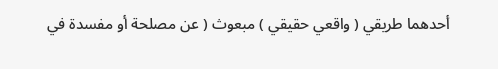أحدهما طريقي ( واقعي حقيقي ) مبعوث ( عن مصلحة أو مفسدة في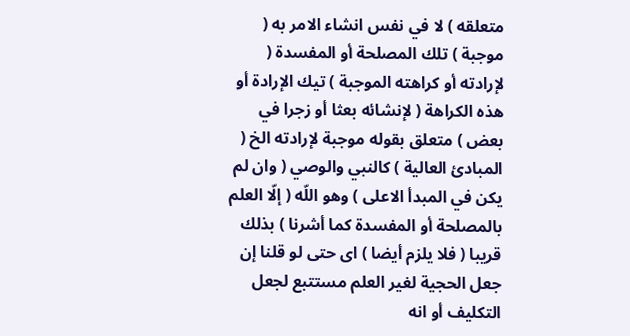متعلقه ) لا في نفس انشاء الامر به ( موجبة ) تلك المصلحة أو المفسدة ( لإرادته أو كراهته الموجبة ) تيك الإرادة أو هذه الكراهة ( لإنشائه بعثا أو زجرا في بعض ) متعلق بقوله موجبة لإرادته الخ ( المبادئ العالية ) كالنبي والوصي ( وان لم يكن في المبدأ الاعلى ) وهو اللّه ( إلّا العلم بالمصلحة أو المفسدة كما أشرنا ) بذلك قريبا ( فلا يلزم أيضا ) اى حتى لو قلنا إن جعل الحجية لغير العلم مستتبع لجعل التكليف أو انه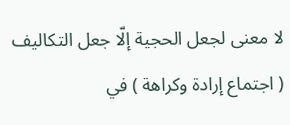لا معنى لجعل الحجية إلّا جعل التكاليف ( اجتماع إرادة وكراهة ) في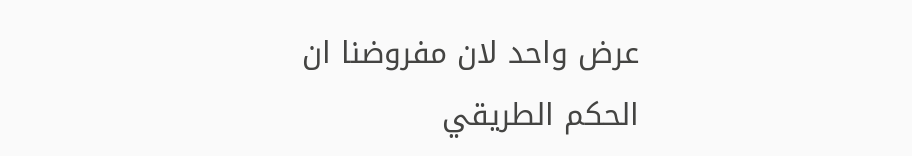عرض واحد لان مفروضنا ان الحكم الطريقي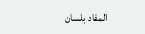المفاد بلسان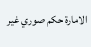الامارة حكم صوري غير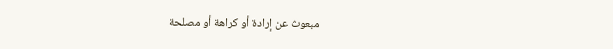مبعوث عن إرادة أو كراهة أو مصلحة